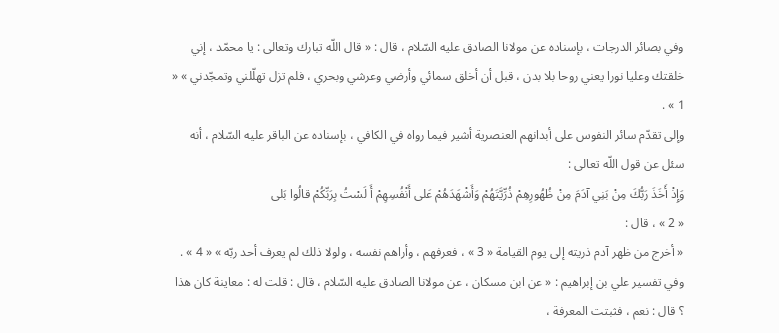وفي بصائر الدرجات ، بإسناده عن مولانا الصادق عليه السّلام ، قال : « قال اللّه تبارك وتعالى : يا محمّد ، إني خلقتك وعليا نورا يعني روحا بلا بدن ، قبل أن أخلق سمائي وأرضي وعرشي وبحري ، فلم تزل تهلّلني وتمجّدني » « 1 » .
وإلى تقدّم سائر النفوس على أبدانهم العنصرية أشير فيما رواه في الكافي ، بإسناده عن الباقر عليه السّلام ، أنه سئل عن قول اللّه تعالى :
وَإِذْ أَخَذَ رَبُّكَ مِنْ بَنِي آدَمَ مِنْ ظُهُورِهِمْ ذُرِّيَّتَهُمْ وَأَشْهَدَهُمْ عَلى أَنْفُسِهِمْ أَ لَسْتُ بِرَبِّكُمْ قالُوا بَلى
« 2 » ، قال :
« أخرج من ظهر آدم ذريته إلى يوم القيامة « 3 » ، فعرفهم ، وأراهم نفسه ، ولولا ذلك لم يعرف أحد ربّه » « 4 » .
وفي تفسير علي بن إبراهيم : « عن ابن مسكان ، عن مولانا الصادق عليه السّلام ، قال : قلت له : معاينة كان هذا ؟ قال : نعم ، فثبتت المعرفة ،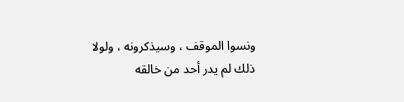ونسوا الموقف ، وسيذكرونه ، ولولا ذلك لم يدر أحد من خالقه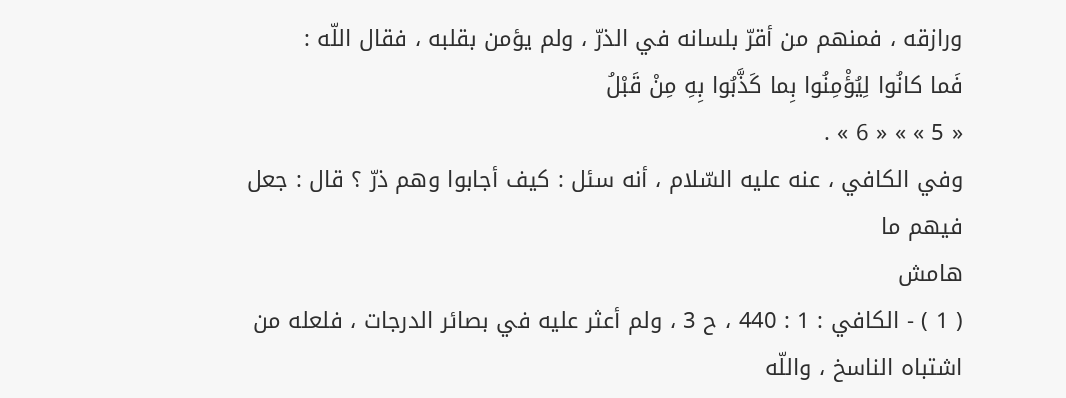ورازقه ، فمنهم من أقرّ بلسانه في الذرّ ، ولم يؤمن بقلبه ، فقال اللّه :
فَما كانُوا لِيُؤْمِنُوا بِما كَذَّبُوا بِهِ مِنْ قَبْلُ
« 5 » » « 6 » .
وفي الكافي ، عنه عليه السّلام ، أنه سئل : كيف أجابوا وهم ذرّ ؟ قال : جعل فيهم ما
هامش
( 1 ) - الكافي : 1 : 440 ، ح 3 ، ولم أعثر عليه في بصائر الدرجات ، فلعله من اشتباه الناسخ ، واللّه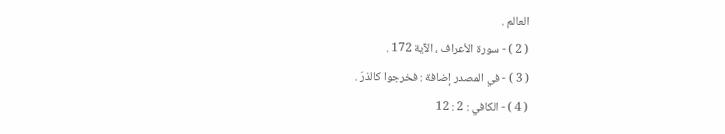العالم .
( 2 ) - سورة الأعراف ، الآية 172 .
( 3 ) - في المصدر إضافة : فخرجوا كالذرّ .
( 4 ) - الكافي : 2 : 12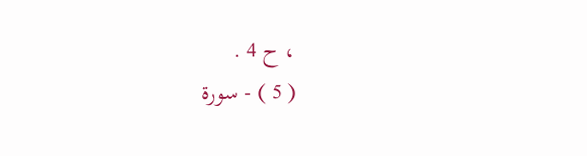، ح 4 .
( 5 ) - سورة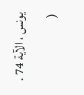يونس ، الآية 74 .
(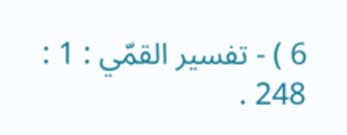6 ) - تفسير القمّي : 1 : 248 .